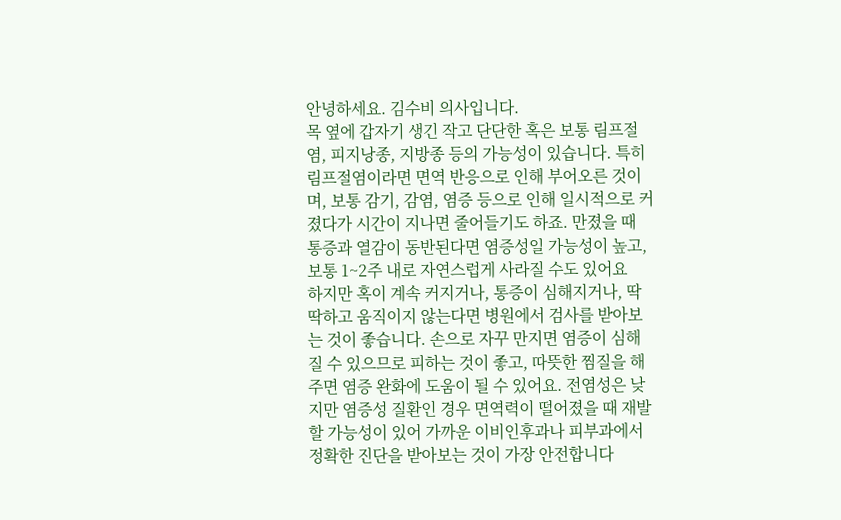안녕하세요. 김수비 의사입니다.
목 옆에 갑자기 생긴 작고 단단한 혹은 보통 림프절염, 피지낭종, 지방종 등의 가능성이 있습니다. 특히 림프절염이라면 면역 반응으로 인해 부어오른 것이며, 보통 감기, 감염, 염증 등으로 인해 일시적으로 커졌다가 시간이 지나면 줄어들기도 하죠. 만졌을 때 통증과 열감이 동반된다면 염증성일 가능성이 높고, 보통 1~2주 내로 자연스럽게 사라질 수도 있어요
하지만 혹이 계속 커지거나, 통증이 심해지거나, 딱딱하고 움직이지 않는다면 병원에서 검사를 받아보는 것이 좋습니다. 손으로 자꾸 만지면 염증이 심해질 수 있으므로 피하는 것이 좋고, 따뜻한 찜질을 해주면 염증 완화에 도움이 될 수 있어요. 전염성은 낮지만 염증성 질환인 경우 면역력이 떨어졌을 때 재발할 가능성이 있어 가까운 이비인후과나 피부과에서 정확한 진단을 받아보는 것이 가장 안전합니다